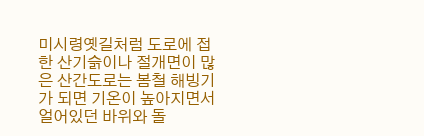미시령옛길처럼 도로에 접한 산기슭이나 절개면이 많은 산간도로는 봄철 해빙기가 되면 기온이 높아지면서 얼어있던 바위와 돌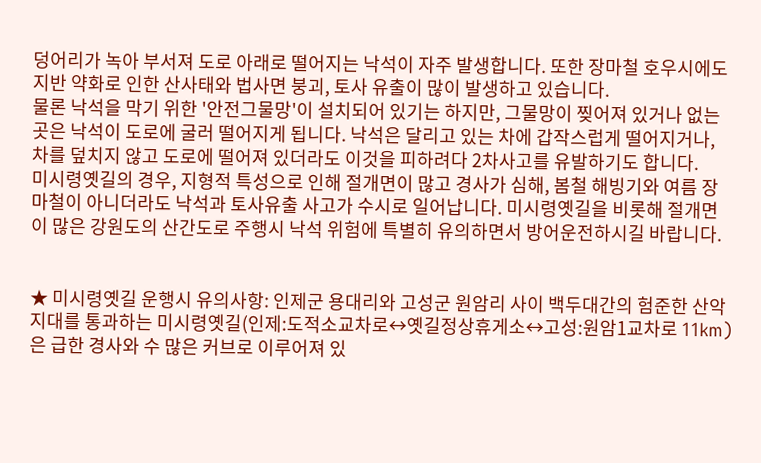덩어리가 녹아 부서져 도로 아래로 떨어지는 낙석이 자주 발생합니다. 또한 장마철 호우시에도 지반 약화로 인한 산사태와 법사면 붕괴, 토사 유출이 많이 발생하고 있습니다.
물론 낙석을 막기 위한 '안전그물망'이 설치되어 있기는 하지만, 그물망이 찢어져 있거나 없는 곳은 낙석이 도로에 굴러 떨어지게 됩니다. 낙석은 달리고 있는 차에 갑작스럽게 떨어지거나, 차를 덮치지 않고 도로에 떨어져 있더라도 이것을 피하려다 2차사고를 유발하기도 합니다.
미시령옛길의 경우, 지형적 특성으로 인해 절개면이 많고 경사가 심해, 봄철 해빙기와 여름 장마철이 아니더라도 낙석과 토사유출 사고가 수시로 일어납니다. 미시령옛길을 비롯해 절개면이 많은 강원도의 산간도로 주행시 낙석 위험에 특별히 유의하면서 방어운전하시길 바랍니다.


★ 미시령옛길 운행시 유의사항: 인제군 용대리와 고성군 원암리 사이 백두대간의 험준한 산악지대를 통과하는 미시령옛길(인제:도적소교차로↔옛길정상휴게소↔고성:원암1교차로 11km)은 급한 경사와 수 많은 커브로 이루어져 있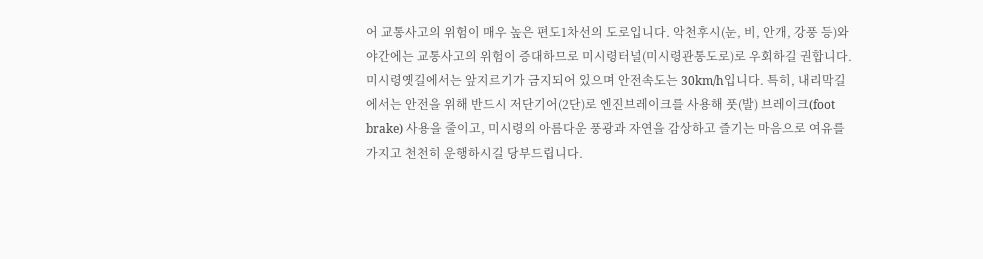어 교통사고의 위험이 매우 높은 편도1차선의 도로입니다. 악천후시(눈, 비, 안개, 강풍 등)와 야간에는 교통사고의 위험이 증대하므로 미시령터널(미시령관통도로)로 우회하길 권합니다. 미시령옛길에서는 앞지르기가 금지되어 있으며 안전속도는 30km/h입니다. 특히, 내리막길에서는 안전을 위해 반드시 저단기어(2단)로 엔진브레이크를 사용해 풋(발) 브레이크(foot brake) 사용을 줄이고, 미시령의 아름다운 풍광과 자연을 감상하고 즐기는 마음으로 여유를 가지고 천천히 운행하시길 당부드립니다.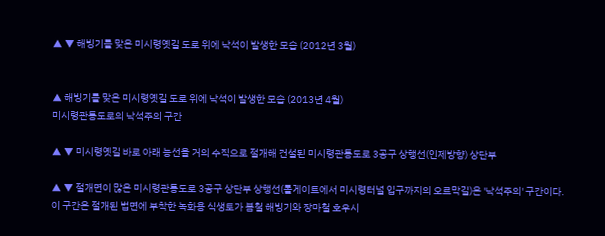▲ ▼ 해빙기를 맞은 미시령옛길 도로 위에 낙석이 발생한 모습 (2012년 3월)


▲ 해빙기를 맞은 미시령옛길 도로 위에 낙석이 발생한 모습 (2013년 4월)
미시령관통도로의 낙석주의 구간

▲ ▼ 미시령옛길 바로 아래 능선을 거의 수직으로 절개해 건설된 미시령관통도로 3공구 상행선(인제방향) 상단부

▲ ▼ 절개면이 많은 미시령관통도로 3공구 상단부 상행선(톨게이트에서 미시령터널 입구까지의 오르막길)은 '낙석주의' 구간이다. 이 구간은 절개된 법면에 부착한 녹화용 식생토가 봄철 해빙기와 장마철 호우시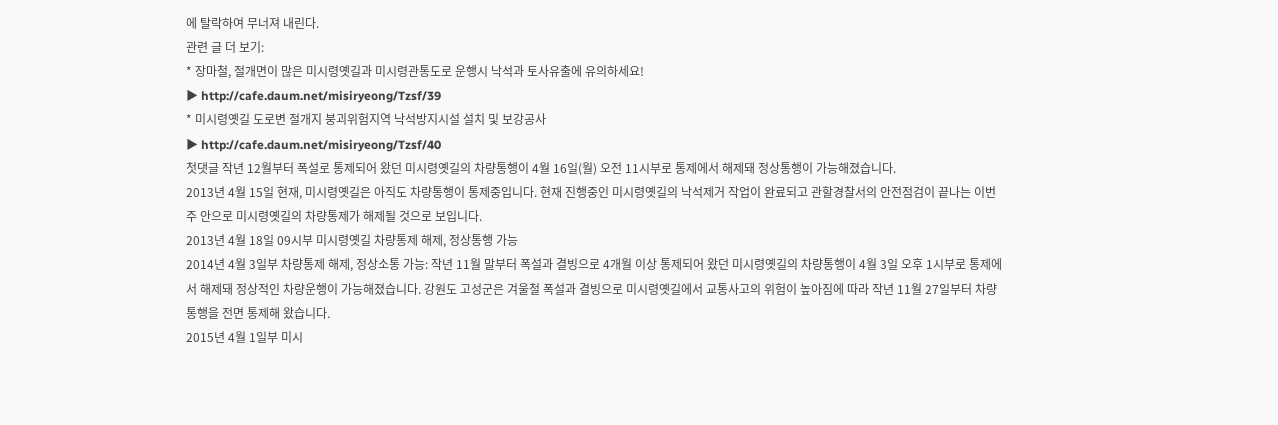에 탈락하여 무너져 내린다.
관련 글 더 보기:
* 장마철, 절개면이 많은 미시령옛길과 미시령관통도로 운행시 낙석과 토사유출에 유의하세요!
▶ http://cafe.daum.net/misiryeong/Tzsf/39
* 미시령옛길 도로변 절개지 붕괴위험지역 낙석방지시설 설치 및 보강공사
▶ http://cafe.daum.net/misiryeong/Tzsf/40
첫댓글 작년 12월부터 폭설로 통제되어 왔던 미시령옛길의 차량통행이 4월 16일(월) 오전 11시부로 통제에서 해제돼 정상통행이 가능해졌습니다.
2013년 4월 15일 현재, 미시령옛길은 아직도 차량통행이 통제중입니다. 현재 진행중인 미시령옛길의 낙석제거 작업이 완료되고 관할경찰서의 안전점검이 끝나는 이번주 안으로 미시령옛길의 차량통제가 해제될 것으로 보입니다.
2013년 4월 18일 09시부 미시령옛길 차량통제 해제, 정상통행 가능
2014년 4월 3일부 차량통제 해제, 정상소통 가능: 작년 11월 말부터 폭설과 결빙으로 4개월 이상 통제되어 왔던 미시령옛길의 차량통행이 4월 3일 오후 1시부로 통제에서 해제돼 정상적인 차량운행이 가능해졌습니다. 강원도 고성군은 겨울철 폭설과 결빙으로 미시령옛길에서 교통사고의 위험이 높아짐에 따라 작년 11월 27일부터 차량통행을 전면 통제해 왔습니다.
2015년 4월 1일부 미시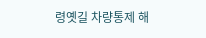령옛길 차량통제 해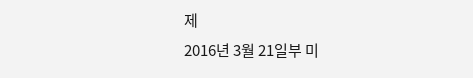제
2016년 3월 21일부 미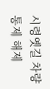시령옛길 차량통제 해제